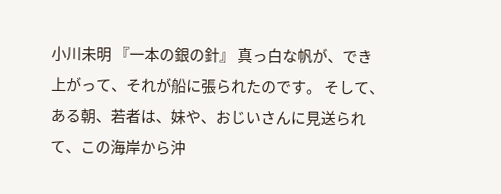小川未明 『一本の銀の針』 真っ白な帆が、でき上がって、それが船に張られたのです。 そして、ある朝、若者は、妹や、おじいさんに見送られて、この海岸から沖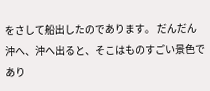をさして船出したのであります。 だんだん沖へ、沖へ出ると、そこはものすごい景色であり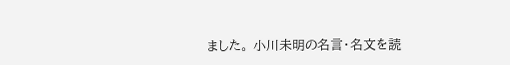ました。 小川未明の名言・名文を読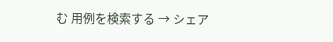む 用例を検索する → シェア